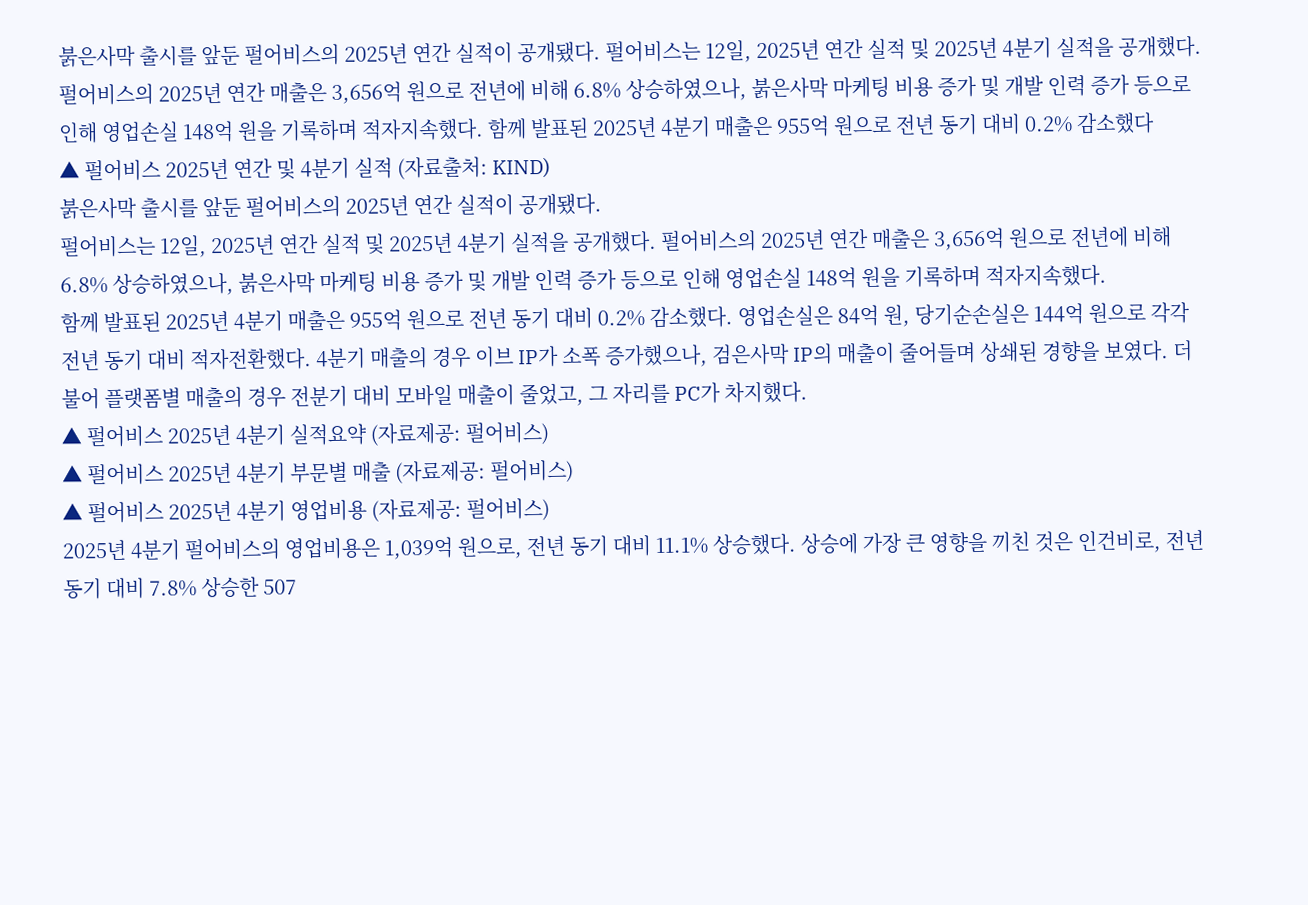붉은사막 출시를 앞둔 펄어비스의 2025년 연간 실적이 공개됐다. 펄어비스는 12일, 2025년 연간 실적 및 2025년 4분기 실적을 공개했다. 펄어비스의 2025년 연간 매출은 3,656억 원으로 전년에 비해 6.8% 상승하였으나, 붉은사막 마케팅 비용 증가 및 개발 인력 증가 등으로 인해 영업손실 148억 원을 기록하며 적자지속했다. 함께 발표된 2025년 4분기 매출은 955억 원으로 전년 동기 대비 0.2% 감소했다
▲ 펄어비스 2025년 연간 및 4분기 실적 (자료출처: KIND)
붉은사막 출시를 앞둔 펄어비스의 2025년 연간 실적이 공개됐다.
펄어비스는 12일, 2025년 연간 실적 및 2025년 4분기 실적을 공개했다. 펄어비스의 2025년 연간 매출은 3,656억 원으로 전년에 비해 6.8% 상승하였으나, 붉은사막 마케팅 비용 증가 및 개발 인력 증가 등으로 인해 영업손실 148억 원을 기록하며 적자지속했다.
함께 발표된 2025년 4분기 매출은 955억 원으로 전년 동기 대비 0.2% 감소했다. 영업손실은 84억 원, 당기순손실은 144억 원으로 각각 전년 동기 대비 적자전환했다. 4분기 매출의 경우 이브 IP가 소폭 증가했으나, 검은사막 IP의 매출이 줄어들며 상쇄된 경향을 보였다. 더불어 플랫폼별 매출의 경우 전분기 대비 모바일 매출이 줄었고, 그 자리를 PC가 차지했다.
▲ 펄어비스 2025년 4분기 실적요약 (자료제공: 펄어비스)
▲ 펄어비스 2025년 4분기 부문별 매출 (자료제공: 펄어비스)
▲ 펄어비스 2025년 4분기 영업비용 (자료제공: 펄어비스)
2025년 4분기 펄어비스의 영업비용은 1,039억 원으로, 전년 동기 대비 11.1% 상승했다. 상승에 가장 큰 영향을 끼친 것은 인건비로, 전년 동기 대비 7.8% 상승한 507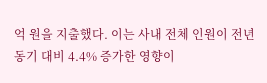억 원을 지출했다. 이는 사내 전체 인원이 전년 동기 대비 4.4% 증가한 영향이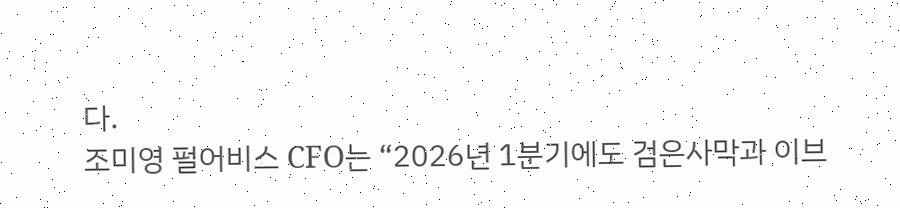다.
조미영 펄어비스 CFO는 “2026년 1분기에도 검은사막과 이브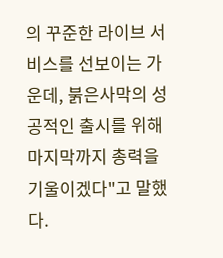의 꾸준한 라이브 서비스를 선보이는 가운데, 붉은사막의 성공적인 출시를 위해 마지막까지 총력을 기울이겠다"고 말했다.